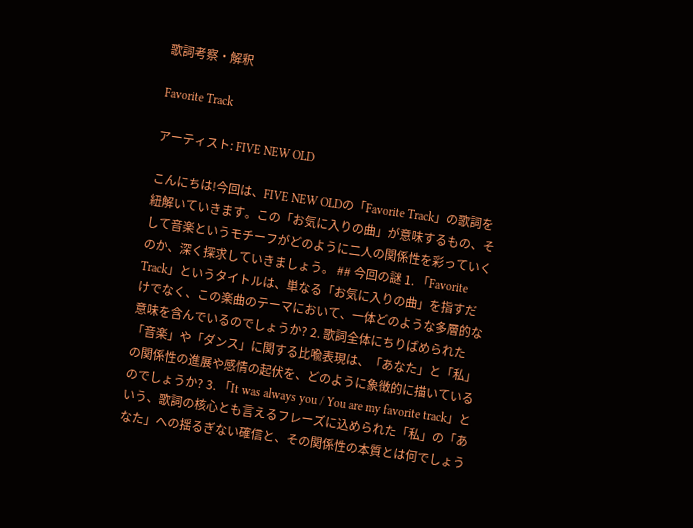歌詞考察・解釈

Favorite Track

アーティスト: FIVE NEW OLD

こんにちは!今回は、FIVE NEW OLDの「Favorite Track」の歌詞を紐解いていきます。この「お気に入りの曲」が意味するもの、そして音楽というモチーフがどのように二人の関係性を彩っていくのか、深く探求していきましょう。 ## 今回の謎 1. 「Favorite Track」というタイトルは、単なる「お気に入りの曲」を指すだけでなく、この楽曲のテーマにおいて、一体どのような多層的な意味を含んでいるのでしょうか? 2. 歌詞全体にちりばめられた「音楽」や「ダンス」に関する比喩表現は、「あなた」と「私」の関係性の進展や感情の起伏を、どのように象徴的に描いているのでしょうか? 3. 「It was always you / You are my favorite track」という、歌詞の核心とも言えるフレーズに込められた「私」の「あなた」への揺るぎない確信と、その関係性の本質とは何でしょう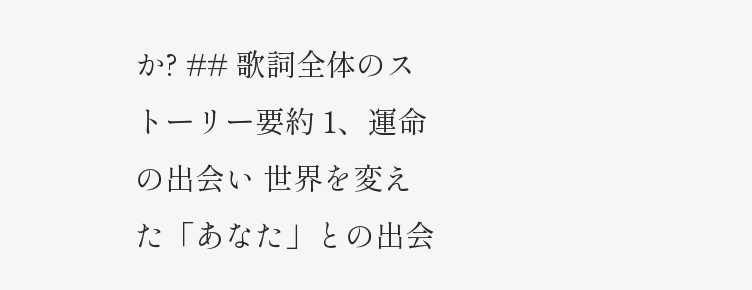か? ## 歌詞全体のストーリー要約 1、運命の出会い 世界を変えた「あなた」との出会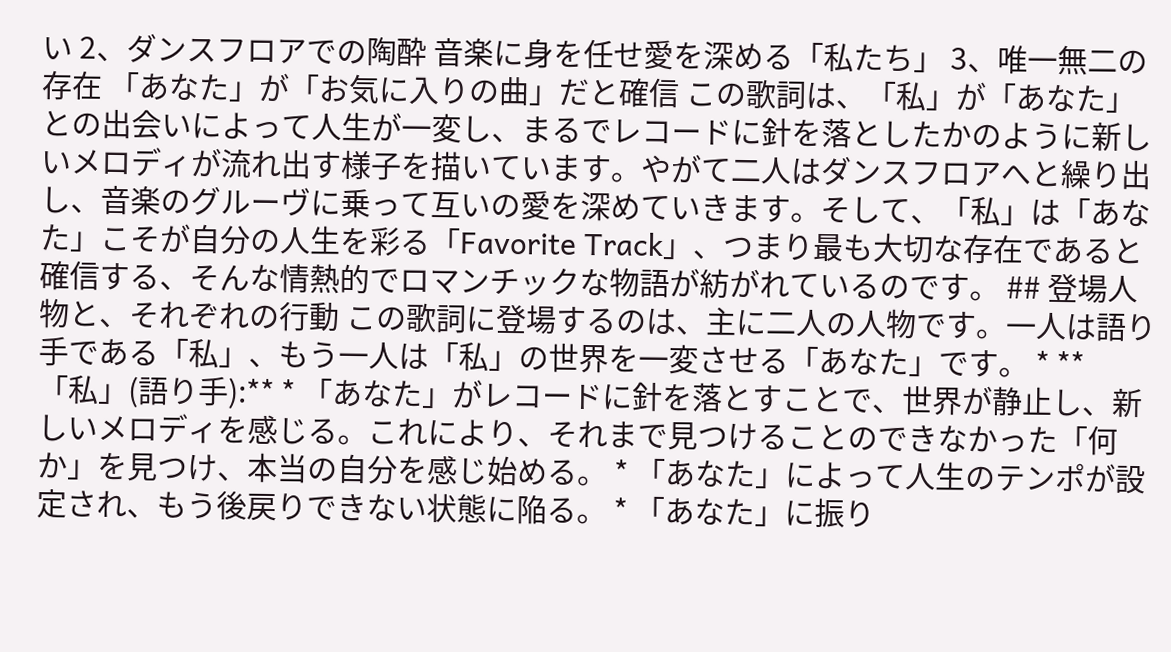い 2、ダンスフロアでの陶酔 音楽に身を任せ愛を深める「私たち」 3、唯一無二の存在 「あなた」が「お気に入りの曲」だと確信 この歌詞は、「私」が「あなた」との出会いによって人生が一変し、まるでレコードに針を落としたかのように新しいメロディが流れ出す様子を描いています。やがて二人はダンスフロアへと繰り出し、音楽のグルーヴに乗って互いの愛を深めていきます。そして、「私」は「あなた」こそが自分の人生を彩る「Favorite Track」、つまり最も大切な存在であると確信する、そんな情熱的でロマンチックな物語が紡がれているのです。 ## 登場人物と、それぞれの行動 この歌詞に登場するのは、主に二人の人物です。一人は語り手である「私」、もう一人は「私」の世界を一変させる「あなた」です。 * **「私」(語り手):** * 「あなた」がレコードに針を落とすことで、世界が静止し、新しいメロディを感じる。これにより、それまで見つけることのできなかった「何か」を見つけ、本当の自分を感じ始める。 * 「あなた」によって人生のテンポが設定され、もう後戻りできない状態に陥る。 * 「あなた」に振り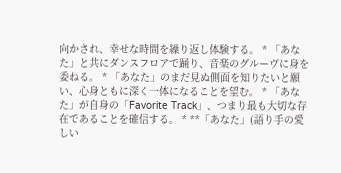向かされ、幸せな時間を繰り返し体験する。 * 「あなた」と共にダンスフロアで踊り、音楽のグルーヴに身を委ねる。 * 「あなた」のまだ見ぬ側面を知りたいと願い、心身ともに深く一体になることを望む。 * 「あなた」が自身の「Favorite Track」、つまり最も大切な存在であることを確信する。 * **「あなた」(語り手の愛しい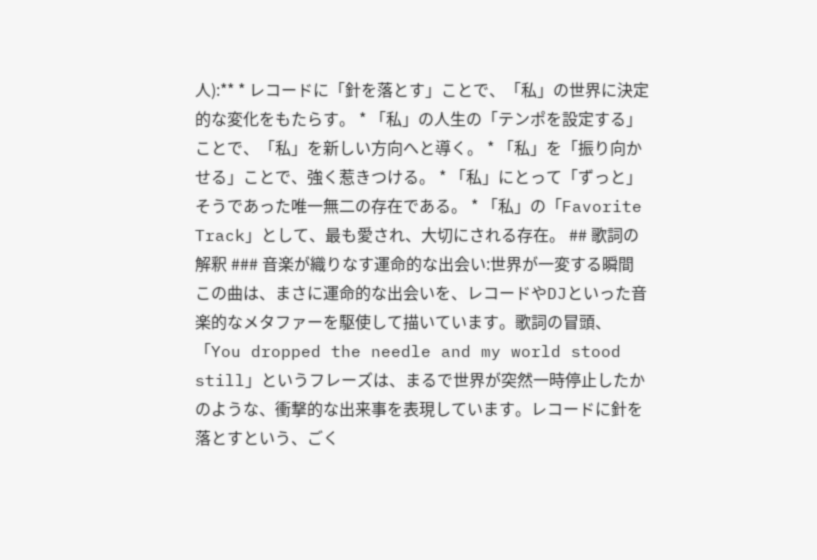人):** * レコードに「針を落とす」ことで、「私」の世界に決定的な変化をもたらす。 * 「私」の人生の「テンポを設定する」ことで、「私」を新しい方向へと導く。 * 「私」を「振り向かせる」ことで、強く惹きつける。 * 「私」にとって「ずっと」そうであった唯一無二の存在である。 * 「私」の「Favorite Track」として、最も愛され、大切にされる存在。 ## 歌詞の解釈 ### 音楽が織りなす運命的な出会い:世界が一変する瞬間 この曲は、まさに運命的な出会いを、レコードやDJといった音楽的なメタファーを駆使して描いています。歌詞の冒頭、「You dropped the needle and my world stood still」というフレーズは、まるで世界が突然一時停止したかのような、衝撃的な出来事を表現しています。レコードに針を落とすという、ごく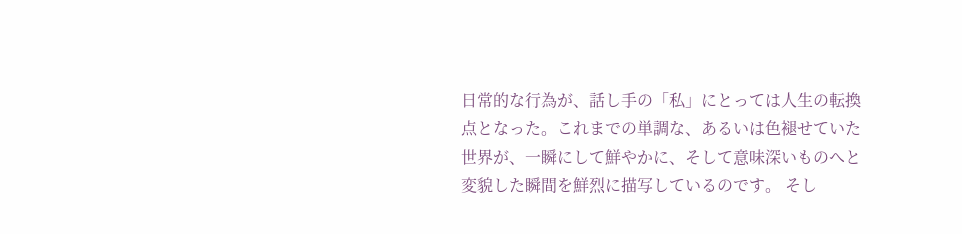日常的な行為が、話し手の「私」にとっては人生の転換点となった。これまでの単調な、あるいは色褪せていた世界が、一瞬にして鮮やかに、そして意味深いものへと変貌した瞬間を鮮烈に描写しているのです。 そし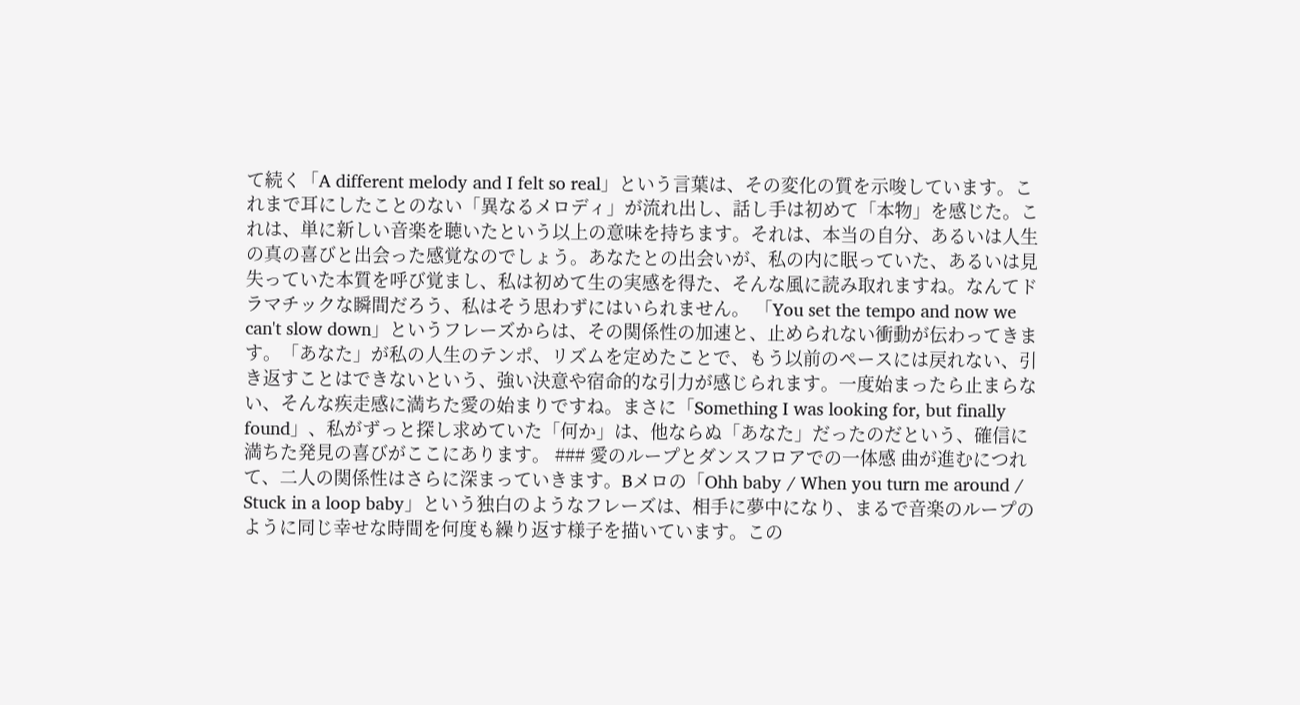て続く「A different melody and I felt so real」という言葉は、その変化の質を示唆しています。これまで耳にしたことのない「異なるメロディ」が流れ出し、話し手は初めて「本物」を感じた。これは、単に新しい音楽を聴いたという以上の意味を持ちます。それは、本当の自分、あるいは人生の真の喜びと出会った感覚なのでしょう。あなたとの出会いが、私の内に眠っていた、あるいは見失っていた本質を呼び覚まし、私は初めて生の実感を得た、そんな風に読み取れますね。なんてドラマチックな瞬間だろう、私はそう思わずにはいられません。 「You set the tempo and now we can't slow down」というフレーズからは、その関係性の加速と、止められない衝動が伝わってきます。「あなた」が私の人生のテンポ、リズムを定めたことで、もう以前のペースには戻れない、引き返すことはできないという、強い決意や宿命的な引力が感じられます。一度始まったら止まらない、そんな疾走感に満ちた愛の始まりですね。まさに「Something I was looking for, but finally found」、私がずっと探し求めていた「何か」は、他ならぬ「あなた」だったのだという、確信に満ちた発見の喜びがここにあります。 ### 愛のループとダンスフロアでの一体感 曲が進むにつれて、二人の関係性はさらに深まっていきます。Bメロの「Ohh baby / When you turn me around / Stuck in a loop baby」という独白のようなフレーズは、相手に夢中になり、まるで音楽のループのように同じ幸せな時間を何度も繰り返す様子を描いています。この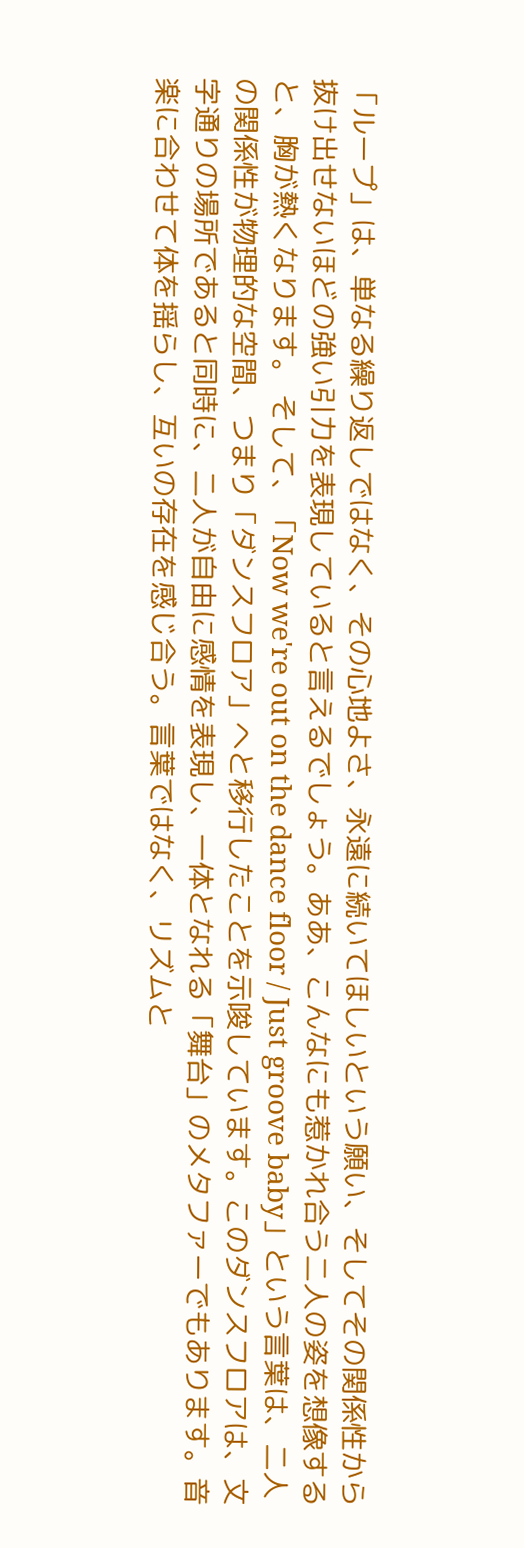「ループ」は、単なる繰り返しではなく、その心地よさ、永遠に続いてほしいという願い、そしてその関係性から抜け出せないほどの強い引力を表現していると言えるでしょう。ああ、こんなにも惹かれ合う二人の姿を想像すると、胸が熱くなります。 そして、「Now we're out on the dance floor / Just groove baby」という言葉は、二人の関係性が物理的な空間、つまり「ダンスフロア」へと移行したことを示唆しています。このダンスフロアは、文字通りの場所であると同時に、二人が自由に感情を表現し、一体となれる「舞台」のメタファーでもあります。音楽に合わせて体を揺らし、互いの存在を感じ合う。言葉ではなく、リズムと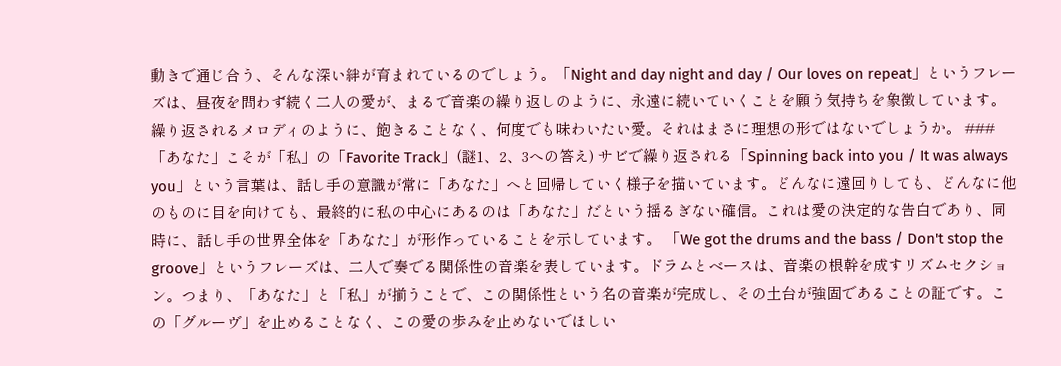動きで通じ合う、そんな深い絆が育まれているのでしょう。「Night and day night and day / Our loves on repeat」というフレーズは、昼夜を問わず続く二人の愛が、まるで音楽の繰り返しのように、永遠に続いていくことを願う気持ちを象徴しています。繰り返されるメロディのように、飽きることなく、何度でも味わいたい愛。それはまさに理想の形ではないでしょうか。 ### 「あなた」こそが「私」の「Favorite Track」(謎1、2、3への答え) サビで繰り返される「Spinning back into you / It was always you」という言葉は、話し手の意識が常に「あなた」へと回帰していく様子を描いています。どんなに遠回りしても、どんなに他のものに目を向けても、最終的に私の中心にあるのは「あなた」だという揺るぎない確信。これは愛の決定的な告白であり、同時に、話し手の世界全体を「あなた」が形作っていることを示しています。 「We got the drums and the bass / Don't stop the groove」というフレーズは、二人で奏でる関係性の音楽を表しています。ドラムとベースは、音楽の根幹を成すリズムセクション。つまり、「あなた」と「私」が揃うことで、この関係性という名の音楽が完成し、その土台が強固であることの証です。この「グルーヴ」を止めることなく、この愛の歩みを止めないでほしい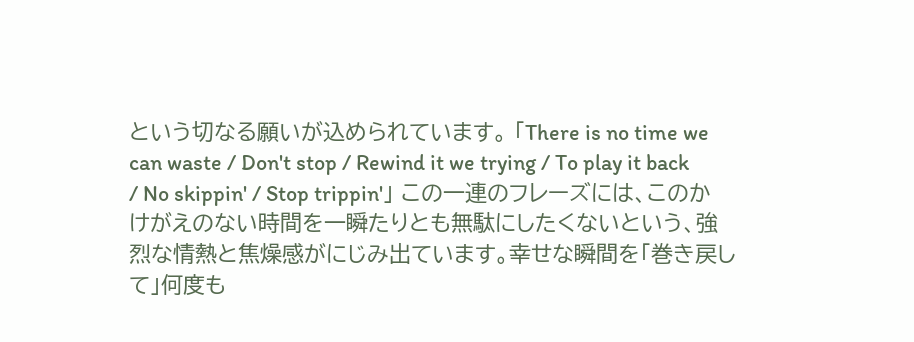という切なる願いが込められています。 「There is no time we can waste / Don't stop / Rewind it we trying / To play it back / No skippin' / Stop trippin'」 この一連のフレーズには、このかけがえのない時間を一瞬たりとも無駄にしたくないという、強烈な情熱と焦燥感がにじみ出ています。幸せな瞬間を「巻き戻して」何度も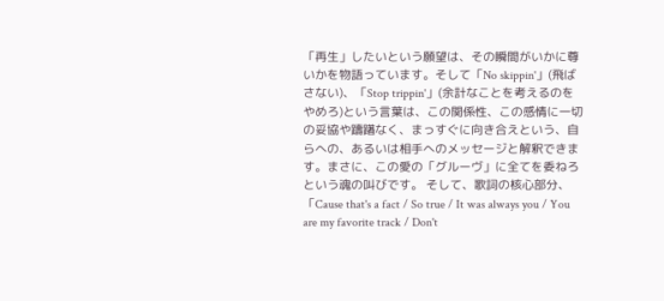「再生」したいという願望は、その瞬間がいかに尊いかを物語っています。そして「No skippin'」(飛ばさない)、「Stop trippin'」(余計なことを考えるのをやめろ)という言葉は、この関係性、この感情に一切の妥協や躊躇なく、まっすぐに向き合えという、自らへの、あるいは相手へのメッセージと解釈できます。まさに、この愛の「グルーヴ」に全てを委ねろという魂の叫びです。 そして、歌詞の核心部分、「Cause that's a fact / So true / It was always you / You are my favorite track / Don't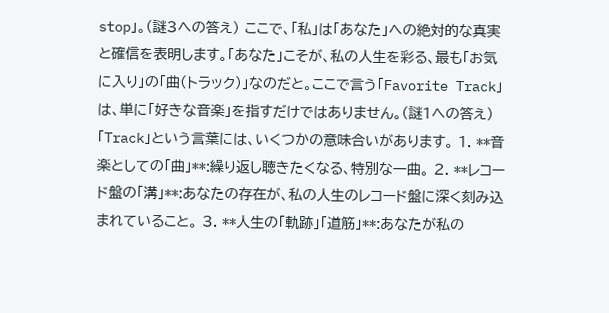stop」。(謎3への答え) ここで、「私」は「あなた」への絶対的な真実と確信を表明します。「あなた」こそが、私の人生を彩る、最も「お気に入り」の「曲(トラック)」なのだと。ここで言う「Favorite Track」は、単に「好きな音楽」を指すだけではありません。(謎1への答え) 「Track」という言葉には、いくつかの意味合いがあります。 1. **音楽としての「曲」**:繰り返し聴きたくなる、特別な一曲。 2. **レコード盤の「溝」**:あなたの存在が、私の人生のレコード盤に深く刻み込まれていること。 3. **人生の「軌跡」「道筋」**:あなたが私の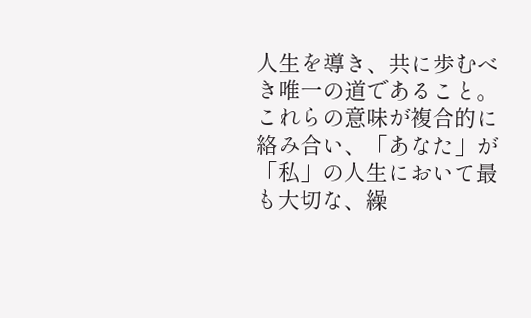人生を導き、共に歩むべき唯一の道であること。 これらの意味が複合的に絡み合い、「あなた」が「私」の人生において最も大切な、繰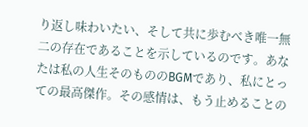り返し味わいたい、そして共に歩むべき唯一無二の存在であることを示しているのです。あなたは私の人生そのもののBGMであり、私にとっての最高傑作。その感情は、もう止めることの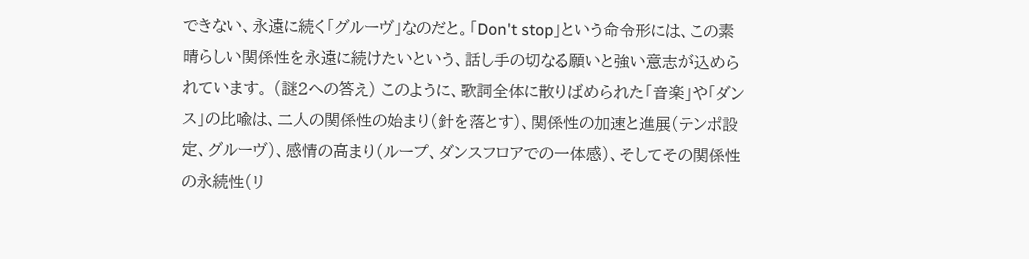できない、永遠に続く「グルーヴ」なのだと。「Don't stop」という命令形には、この素晴らしい関係性を永遠に続けたいという、話し手の切なる願いと強い意志が込められています。 (謎2への答え) このように、歌詞全体に散りばめられた「音楽」や「ダンス」の比喩は、二人の関係性の始まり(針を落とす)、関係性の加速と進展(テンポ設定、グルーヴ)、感情の高まり(ループ、ダンスフロアでの一体感)、そしてその関係性の永続性(リ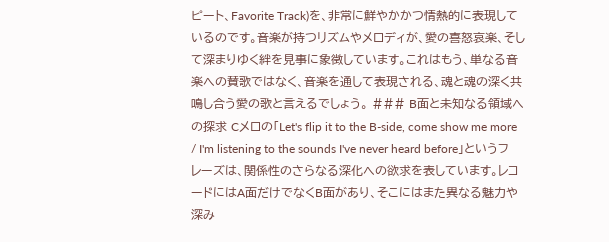ピート、Favorite Track)を、非常に鮮やかかつ情熱的に表現しているのです。音楽が持つリズムやメロディが、愛の喜怒哀楽、そして深まりゆく絆を見事に象徴しています。これはもう、単なる音楽への賛歌ではなく、音楽を通して表現される、魂と魂の深く共鳴し合う愛の歌と言えるでしょう。 ### B面と未知なる領域への探求 Cメロの「Let's flip it to the B-side, come show me more / I'm listening to the sounds I've never heard before」というフレーズは、関係性のさらなる深化への欲求を表しています。レコードにはA面だけでなくB面があり、そこにはまた異なる魅力や深み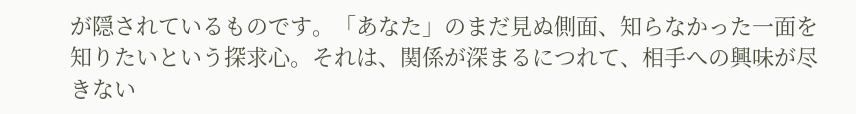が隠されているものです。「あなた」のまだ見ぬ側面、知らなかった一面を知りたいという探求心。それは、関係が深まるにつれて、相手への興味が尽きない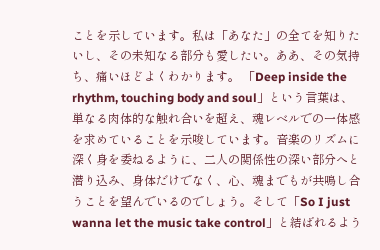ことを示しています。私は「あなた」の全てを知りたいし、その未知なる部分も愛したい。ああ、その気持ち、痛いほどよくわかります。 「Deep inside the rhythm, touching body and soul」という言葉は、単なる肉体的な触れ合いを超え、魂レベルでの一体感を求めていることを示唆しています。音楽のリズムに深く身を委ねるように、二人の関係性の深い部分へと潜り込み、身体だけでなく、心、魂までもが共鳴し合うことを望んでいるのでしょう。そして「So I just wanna let the music take control」と結ばれるよう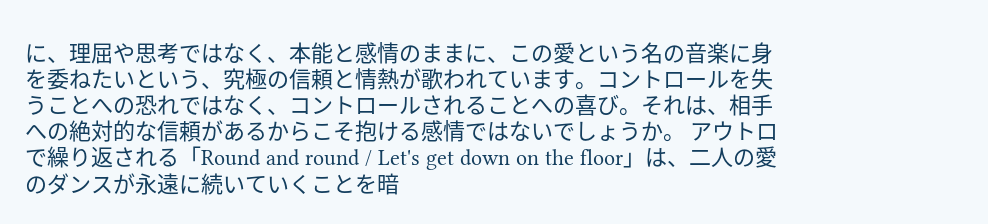に、理屈や思考ではなく、本能と感情のままに、この愛という名の音楽に身を委ねたいという、究極の信頼と情熱が歌われています。コントロールを失うことへの恐れではなく、コントロールされることへの喜び。それは、相手への絶対的な信頼があるからこそ抱ける感情ではないでしょうか。 アウトロで繰り返される「Round and round / Let's get down on the floor」は、二人の愛のダンスが永遠に続いていくことを暗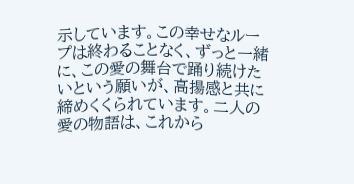示しています。この幸せなループは終わることなく、ずっと一緒に、この愛の舞台で踊り続けたいという願いが、高揚感と共に締めくくられています。二人の愛の物語は、これから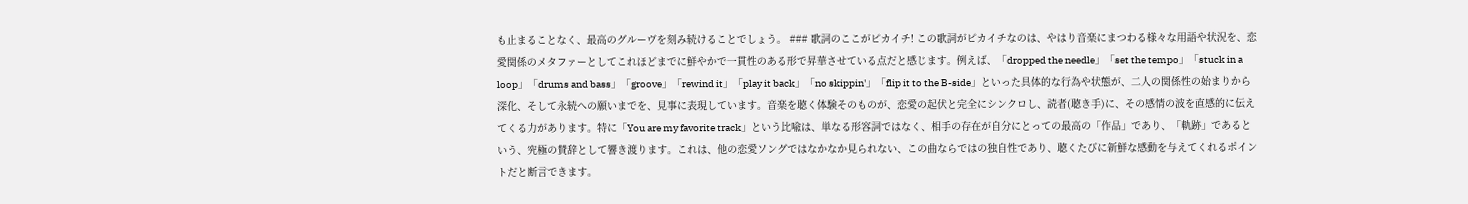も止まることなく、最高のグルーヴを刻み続けることでしょう。 ### 歌詞のここがピカイチ! この歌詞がピカイチなのは、やはり音楽にまつわる様々な用語や状況を、恋愛関係のメタファーとしてこれほどまでに鮮やかで一貫性のある形で昇華させている点だと感じます。例えば、「dropped the needle」「set the tempo」「stuck in a loop」「drums and bass」「groove」「rewind it」「play it back」「no skippin'」「flip it to the B-side」といった具体的な行為や状態が、二人の関係性の始まりから深化、そして永続への願いまでを、見事に表現しています。音楽を聴く体験そのものが、恋愛の起伏と完全にシンクロし、読者(聴き手)に、その感情の波を直感的に伝えてくる力があります。特に「You are my favorite track」という比喩は、単なる形容詞ではなく、相手の存在が自分にとっての最高の「作品」であり、「軌跡」であるという、究極の賛辞として響き渡ります。これは、他の恋愛ソングではなかなか見られない、この曲ならではの独自性であり、聴くたびに新鮮な感動を与えてくれるポイントだと断言できます。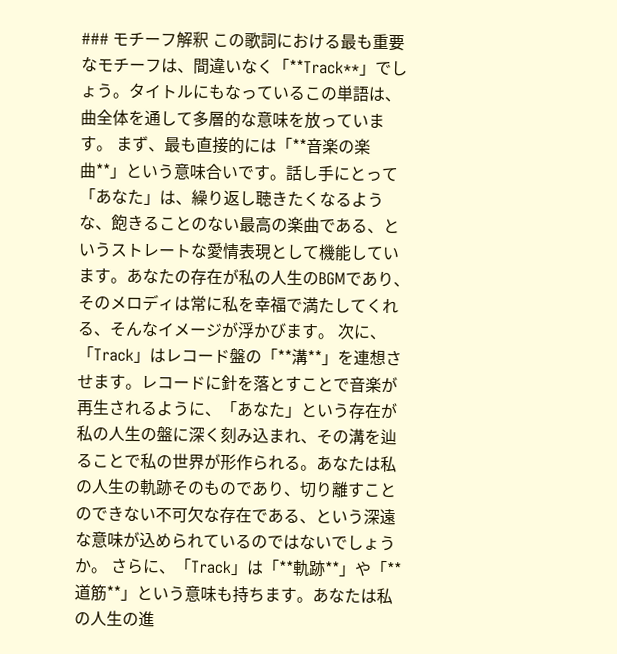### モチーフ解釈 この歌詞における最も重要なモチーフは、間違いなく「**Track**」でしょう。タイトルにもなっているこの単語は、曲全体を通して多層的な意味を放っています。 まず、最も直接的には「**音楽の楽曲**」という意味合いです。話し手にとって「あなた」は、繰り返し聴きたくなるような、飽きることのない最高の楽曲である、というストレートな愛情表現として機能しています。あなたの存在が私の人生のBGMであり、そのメロディは常に私を幸福で満たしてくれる、そんなイメージが浮かびます。 次に、「Track」はレコード盤の「**溝**」を連想させます。レコードに針を落とすことで音楽が再生されるように、「あなた」という存在が私の人生の盤に深く刻み込まれ、その溝を辿ることで私の世界が形作られる。あなたは私の人生の軌跡そのものであり、切り離すことのできない不可欠な存在である、という深遠な意味が込められているのではないでしょうか。 さらに、「Track」は「**軌跡**」や「**道筋**」という意味も持ちます。あなたは私の人生の進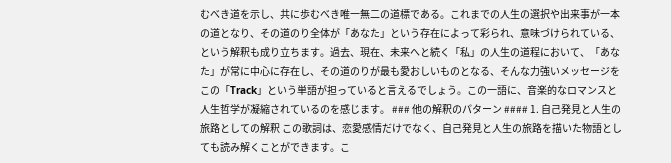むべき道を示し、共に歩むべき唯一無二の道標である。これまでの人生の選択や出来事が一本の道となり、その道のり全体が「あなた」という存在によって彩られ、意味づけられている、という解釈も成り立ちます。過去、現在、未来へと続く「私」の人生の道程において、「あなた」が常に中心に存在し、その道のりが最も愛おしいものとなる、そんな力強いメッセージをこの「Track」という単語が担っていると言えるでしょう。この一語に、音楽的なロマンスと人生哲学が凝縮されているのを感じます。 ### 他の解釈のパターン #### 1. 自己発見と人生の旅路としての解釈 この歌詞は、恋愛感情だけでなく、自己発見と人生の旅路を描いた物語としても読み解くことができます。こ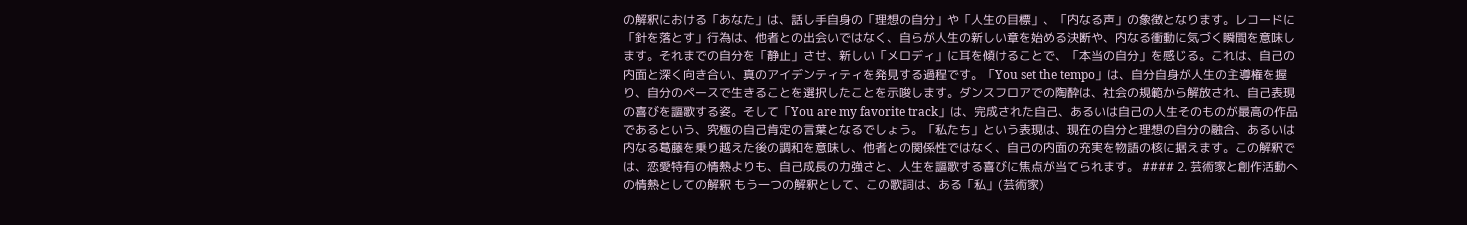の解釈における「あなた」は、話し手自身の「理想の自分」や「人生の目標」、「内なる声」の象徴となります。レコードに「針を落とす」行為は、他者との出会いではなく、自らが人生の新しい章を始める決断や、内なる衝動に気づく瞬間を意味します。それまでの自分を「静止」させ、新しい「メロディ」に耳を傾けることで、「本当の自分」を感じる。これは、自己の内面と深く向き合い、真のアイデンティティを発見する過程です。「You set the tempo」は、自分自身が人生の主導権を握り、自分のペースで生きることを選択したことを示唆します。ダンスフロアでの陶酔は、社会の規範から解放され、自己表現の喜びを謳歌する姿。そして「You are my favorite track」は、完成された自己、あるいは自己の人生そのものが最高の作品であるという、究極の自己肯定の言葉となるでしょう。「私たち」という表現は、現在の自分と理想の自分の融合、あるいは内なる葛藤を乗り越えた後の調和を意味し、他者との関係性ではなく、自己の内面の充実を物語の核に据えます。この解釈では、恋愛特有の情熱よりも、自己成長の力強さと、人生を謳歌する喜びに焦点が当てられます。 #### 2. 芸術家と創作活動への情熱としての解釈 もう一つの解釈として、この歌詞は、ある「私」(芸術家)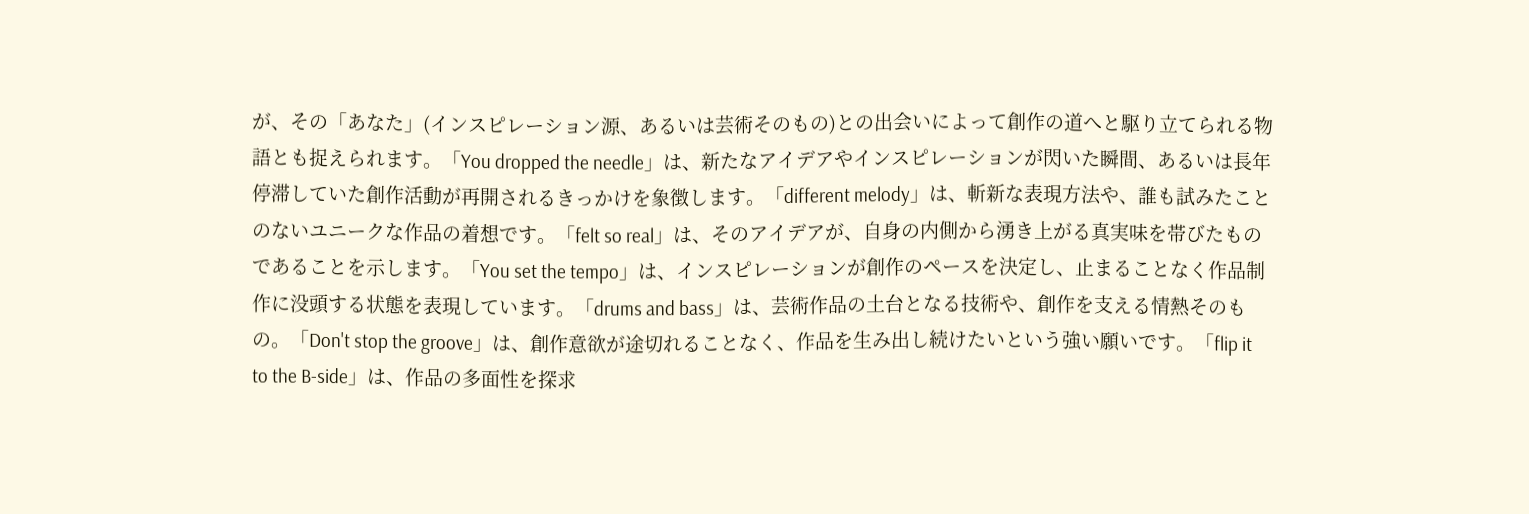が、その「あなた」(インスピレーション源、あるいは芸術そのもの)との出会いによって創作の道へと駆り立てられる物語とも捉えられます。「You dropped the needle」は、新たなアイデアやインスピレーションが閃いた瞬間、あるいは長年停滞していた創作活動が再開されるきっかけを象徴します。「different melody」は、斬新な表現方法や、誰も試みたことのないユニークな作品の着想です。「felt so real」は、そのアイデアが、自身の内側から湧き上がる真実味を帯びたものであることを示します。「You set the tempo」は、インスピレーションが創作のペースを決定し、止まることなく作品制作に没頭する状態を表現しています。「drums and bass」は、芸術作品の土台となる技術や、創作を支える情熱そのもの。「Don't stop the groove」は、創作意欲が途切れることなく、作品を生み出し続けたいという強い願いです。「flip it to the B-side」は、作品の多面性を探求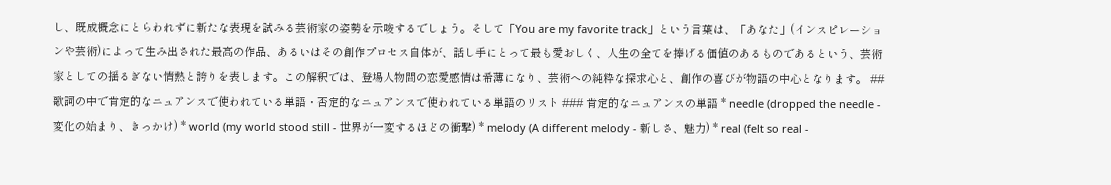し、既成概念にとらわれずに新たな表現を試みる芸術家の姿勢を示唆するでしょう。そして「You are my favorite track」という言葉は、「あなた」(インスピレーションや芸術)によって生み出された最高の作品、あるいはその創作プロセス自体が、話し手にとって最も愛おしく、人生の全てを捧げる価値のあるものであるという、芸術家としての揺るぎない情熱と誇りを表します。この解釈では、登場人物間の恋愛感情は希薄になり、芸術への純粋な探求心と、創作の喜びが物語の中心となります。 ## 歌詞の中で肯定的なニュアンスで使われている単語・否定的なニュアンスで使われている単語のリスト ### 肯定的なニュアンスの単語 * needle (dropped the needle - 変化の始まり、きっかけ) * world (my world stood still - 世界が一変するほどの衝撃) * melody (A different melody - 新しさ、魅力) * real (felt so real -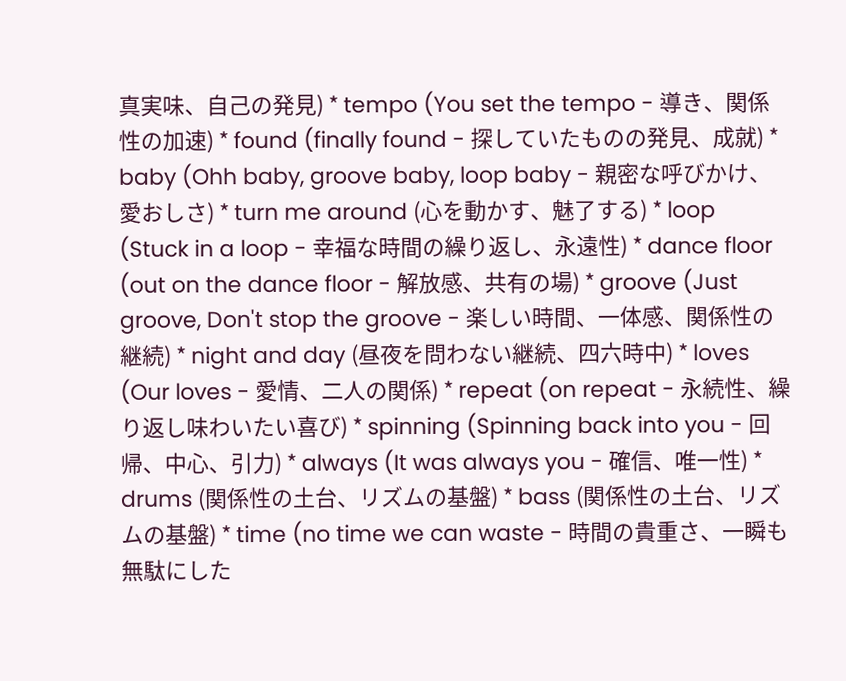真実味、自己の発見) * tempo (You set the tempo - 導き、関係性の加速) * found (finally found - 探していたものの発見、成就) * baby (Ohh baby, groove baby, loop baby - 親密な呼びかけ、愛おしさ) * turn me around (心を動かす、魅了する) * loop (Stuck in a loop - 幸福な時間の繰り返し、永遠性) * dance floor (out on the dance floor - 解放感、共有の場) * groove (Just groove, Don't stop the groove - 楽しい時間、一体感、関係性の継続) * night and day (昼夜を問わない継続、四六時中) * loves (Our loves - 愛情、二人の関係) * repeat (on repeat - 永続性、繰り返し味わいたい喜び) * spinning (Spinning back into you - 回帰、中心、引力) * always (It was always you - 確信、唯一性) * drums (関係性の土台、リズムの基盤) * bass (関係性の土台、リズムの基盤) * time (no time we can waste - 時間の貴重さ、一瞬も無駄にした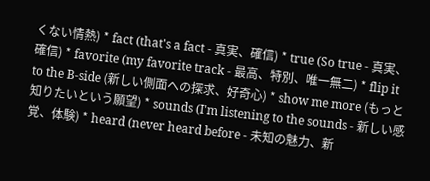くない情熱) * fact (that's a fact - 真実、確信) * true (So true - 真実、確信) * favorite (my favorite track - 最高、特別、唯一無二) * flip it to the B-side (新しい側面への探求、好奇心) * show me more (もっと知りたいという願望) * sounds (I'm listening to the sounds - 新しい感覚、体験) * heard (never heard before - 未知の魅力、新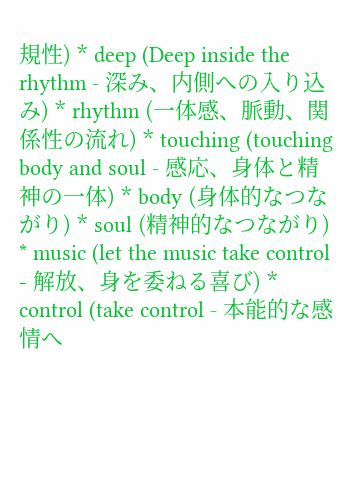規性) * deep (Deep inside the rhythm - 深み、内側への入り込み) * rhythm (一体感、脈動、関係性の流れ) * touching (touching body and soul - 感応、身体と精神の一体) * body (身体的なつながり) * soul (精神的なつながり) * music (let the music take control - 解放、身を委ねる喜び) * control (take control - 本能的な感情へ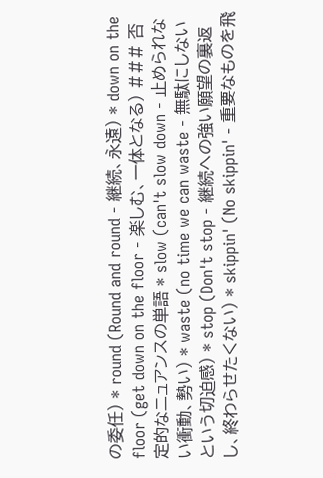の委任) * round (Round and round - 継続、永遠) * down on the floor (get down on the floor - 楽しむ、一体となる) ### 否定的なニュアンスの単語 * slow (can't slow down - 止められない衝動、勢い) * waste (no time we can waste - 無駄にしないという切迫感) * stop (Don't stop - 継続への強い願望の裏返し、終わらせたくない) * skippin' (No skippin' - 重要なものを飛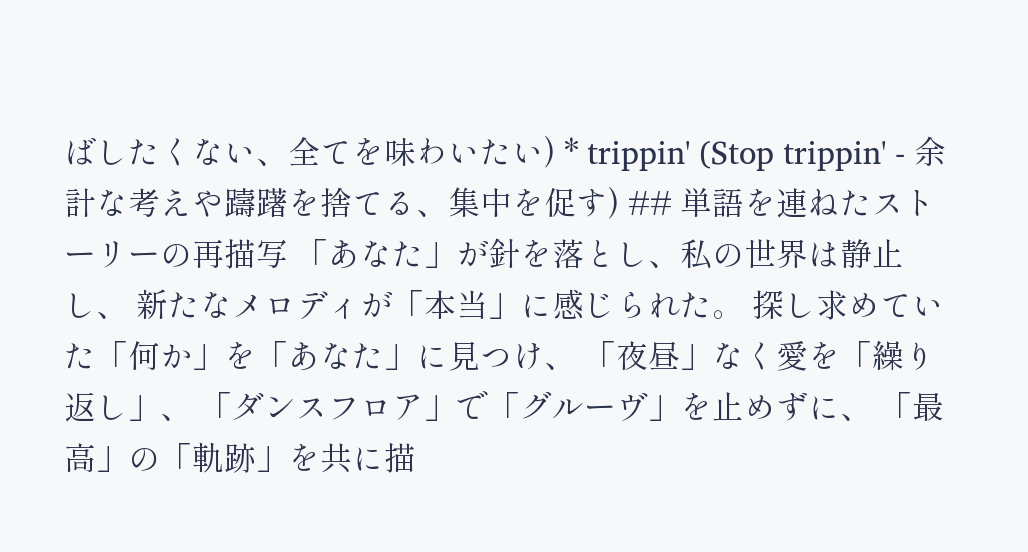ばしたくない、全てを味わいたい) * trippin' (Stop trippin' - 余計な考えや躊躇を捨てる、集中を促す) ## 単語を連ねたストーリーの再描写 「あなた」が針を落とし、私の世界は静止し、 新たなメロディが「本当」に感じられた。 探し求めていた「何か」を「あなた」に見つけ、 「夜昼」なく愛を「繰り返し」、 「ダンスフロア」で「グルーヴ」を止めずに、 「最高」の「軌跡」を共に描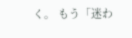く。 もう「迷わ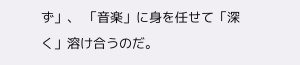ず」、 「音楽」に身を任せて「深く」溶け合うのだ。